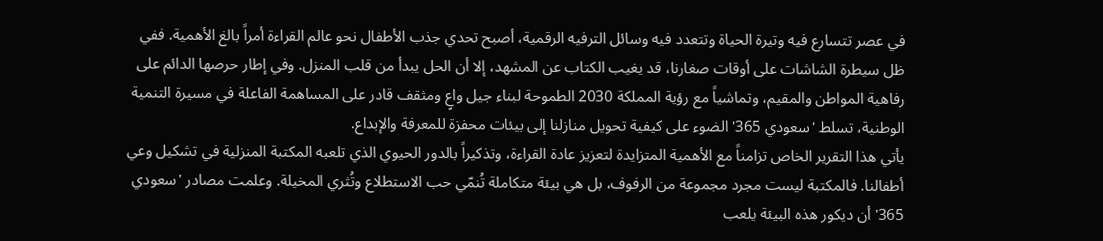في عصر تتسارع فيه وتيرة الحياة وتتعدد فيه وسائل الترفيه الرقمية، أصبح تحدي جذب الأطفال نحو عالم القراءة أمراً بالغ الأهمية. ففي ظل سيطرة الشاشات على أوقات صغارنا، قد يغيب الكتاب عن المشهد، إلا أن الحل يبدأ من قلب المنزل. وفي إطار حرصها الدائم على رفاهية المواطن والمقيم، وتماشياً مع رؤية المملكة 2030 الطموحة لبناء جيل واعٍ ومثقف قادر على المساهمة الفاعلة في مسيرة التنمية الوطنية، تسلط 'سعودي 365' الضوء على كيفية تحويل منازلنا إلى بيئات محفزة للمعرفة والإبداع.
يأتي هذا التقرير الخاص تزامناً مع الأهمية المتزايدة لتعزيز عادة القراءة، وتذكيراً بالدور الحيوي الذي تلعبه المكتبة المنزلية في تشكيل وعي أطفالنا. فالمكتبة ليست مجرد مجموعة من الرفوف، بل هي بيئة متكاملة تُنمّي حب الاستطلاع وتُثري المخيلة. وعلمت مصادر 'سعودي 365' أن ديكور هذه البيئة يلعب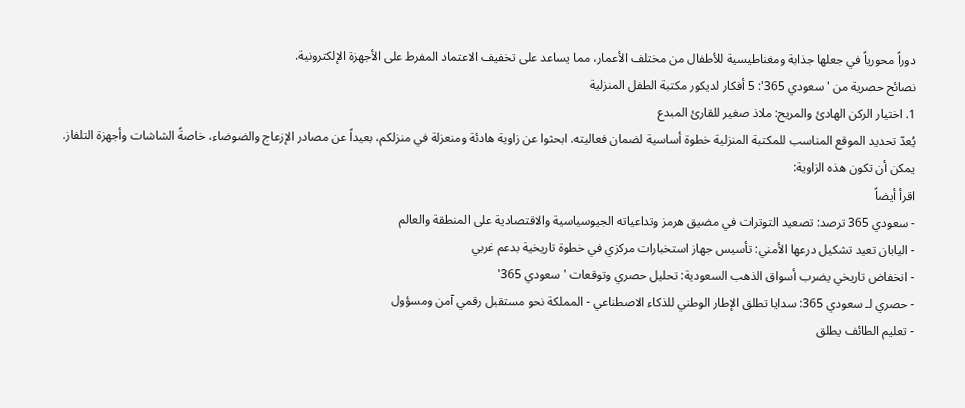دوراً محورياً في جعلها جذابة ومغناطيسية للأطفال من مختلف الأعمار، مما يساعد على تخفيف الاعتماد المفرط على الأجهزة الإلكترونية.
نصائح حصرية من 'سعودي 365': 5 أفكار لديكور مكتبة الطفل المنزلية
1. اختيار الركن الهادئ والمريح: ملاذ صغير للقارئ المبدع
يُعدّ تحديد الموقع المناسب للمكتبة المنزلية خطوة أساسية لضمان فعاليته. ابحثوا عن زاوية هادئة ومنعزلة في منزلكم، بعيداً عن مصادر الإزعاج والضوضاء، خاصةً الشاشات وأجهزة التلفاز. يمكن أن تكون هذه الزاوية:
اقرأ أيضاً
- سعودي 365 ترصد: تصعيد التوترات في مضيق هرمز وتداعياته الجيوسياسية والاقتصادية على المنطقة والعالم
- اليابان تعيد تشكيل درعها الأمني: تأسيس جهاز استخبارات مركزي في خطوة تاريخية بدعم غربي
- انخفاض تاريخي يضرب أسواق الذهب السعودية: تحليل حصري وتوقعات 'سعودي 365'
- حصري لـ سعودي 365: سدايا تطلق الإطار الوطني للذكاء الاصطناعي - المملكة نحو مستقبل رقمي آمن ومسؤول
- تعليم الطائف يطلق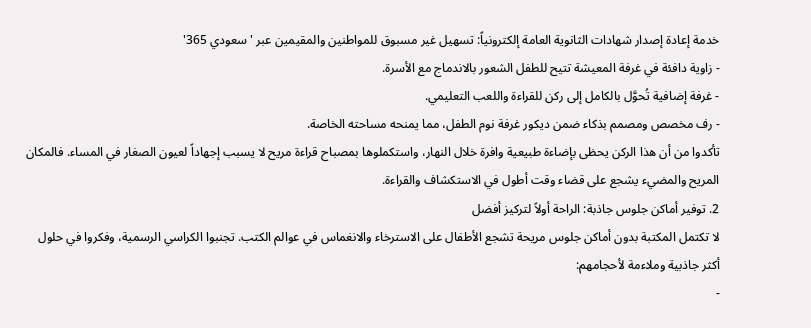خدمة إعادة إصدار شهادات الثانوية العامة إلكترونياً: تسهيل غير مسبوق للمواطنين والمقيمين عبر 'سعودي 365'
- زاوية دافئة في غرفة المعيشة تتيح للطفل الشعور بالاندماج مع الأسرة.
- غرفة إضافية تُحوَّل بالكامل إلى ركن للقراءة واللعب التعليمي.
- رف مخصص ومصمم بذكاء ضمن ديكور غرفة نوم الطفل، مما يمنحه مساحته الخاصة.
تأكدوا من أن هذا الركن يحظى بإضاءة طبيعية وافرة خلال النهار، واستكملوها بمصباح قراءة مريح لا يسبب إجهاداً لعيون الصغار في المساء. فالمكان المريح والمضيء يشجع على قضاء وقت أطول في الاستكشاف والقراءة.
2. توفير أماكن جلوس جاذبة: الراحة أولاً لتركيز أفضل
لا تكتمل المكتبة بدون أماكن جلوس مريحة تشجع الأطفال على الاسترخاء والانغماس في عوالم الكتب. تجنبوا الكراسي الرسمية، وفكروا في حلول أكثر جاذبية وملاءمة لأحجامهم:
-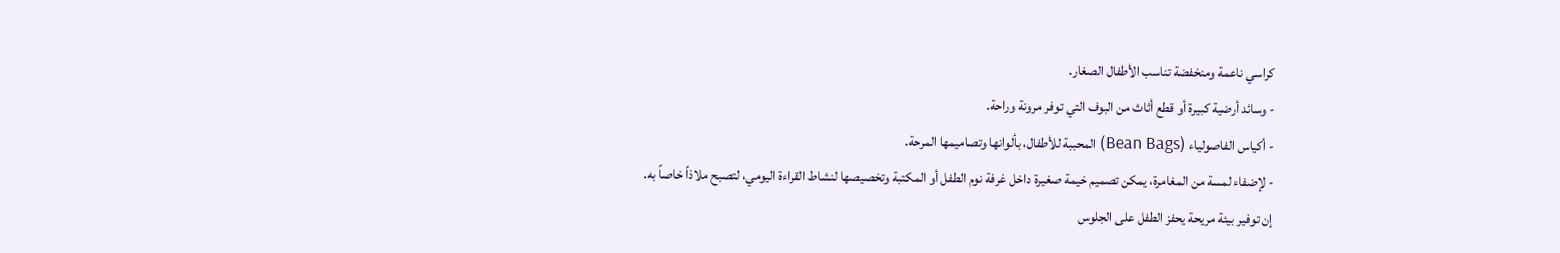كراسي ناعمة ومنخفضة تناسب الأطفال الصغار.
- وسائد أرضية كبيرة أو قطع أثاث من البوف التي توفر مرونة وراحة.
- أكياس الفاصولياء (Bean Bags) المحببة للأطفال، بألوانها وتصاميمها المرحة.
- لإضفاء لمسة من المغامرة، يمكن تصميم خيمة صغيرة داخل غرفة نوم الطفل أو المكتبة وتخصيصها لنشاط القراءة اليومي، لتصبح ملاذاً خاصاً به.
إن توفير بيئة مريحة يحفز الطفل على الجلوس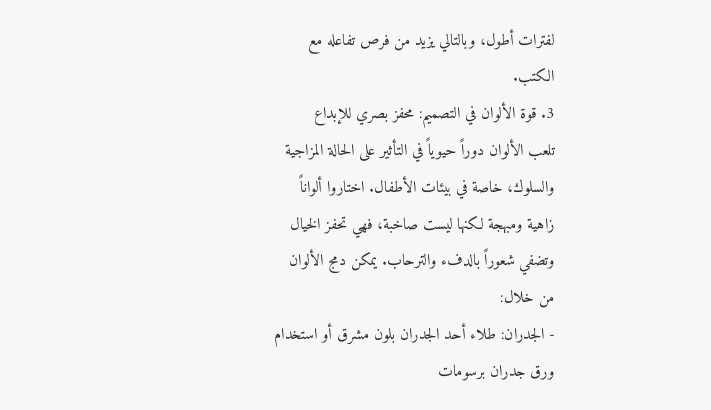لفترات أطول، وبالتالي يزيد من فرص تفاعله مع الكتب.
3. قوة الألوان في التصميم: محفز بصري للإبداع
تلعب الألوان دوراً حيوياً في التأثير على الحالة المزاجية والسلوك، خاصة في بيئات الأطفال. اختاروا ألواناً زاهية ومبهجة لكنها ليست صاخبة، فهي تحفز الخيال وتضفي شعوراً بالدفء والترحاب. يمكن دمج الألوان من خلال:
- الجدران: طلاء أحد الجدران بلون مشرق أو استخدام ورق جدران برسومات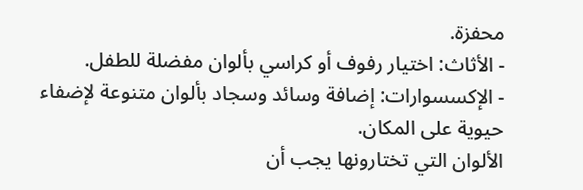محفزة.
- الأثاث: اختيار رفوف أو كراسي بألوان مفضلة للطفل.
- الإكسسوارات: إضافة وسائد وسجاد بألوان متنوعة لإضفاء حيوية على المكان.
الألوان التي تختارونها يجب أن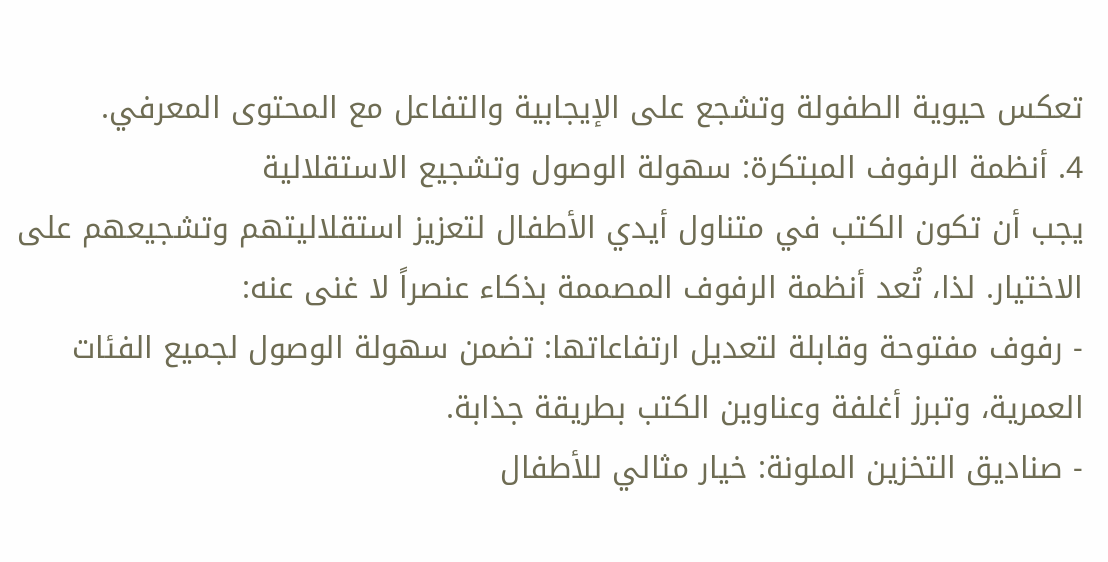تعكس حيوية الطفولة وتشجع على الإيجابية والتفاعل مع المحتوى المعرفي.
4. أنظمة الرفوف المبتكرة: سهولة الوصول وتشجيع الاستقلالية
يجب أن تكون الكتب في متناول أيدي الأطفال لتعزيز استقلاليتهم وتشجيعهم على الاختيار. لذا، تُعد أنظمة الرفوف المصممة بذكاء عنصراً لا غنى عنه:
- رفوف مفتوحة وقابلة لتعديل ارتفاعاتها: تضمن سهولة الوصول لجميع الفئات العمرية، وتبرز أغلفة وعناوين الكتب بطريقة جذابة.
- صناديق التخزين الملونة: خيار مثالي للأطفال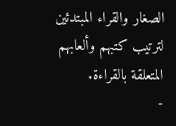الصغار والقراء المبتدئين لترتيب كتبهم وألعابهم المتعلقة بالقراءة.
-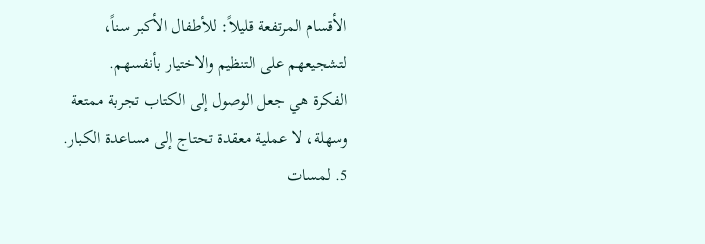الأقسام المرتفعة قليلاً: للأطفال الأكبر سناً، لتشجيعهم على التنظيم والاختيار بأنفسهم.
الفكرة هي جعل الوصول إلى الكتاب تجربة ممتعة وسهلة، لا عملية معقدة تحتاج إلى مساعدة الكبار.
5. لمسات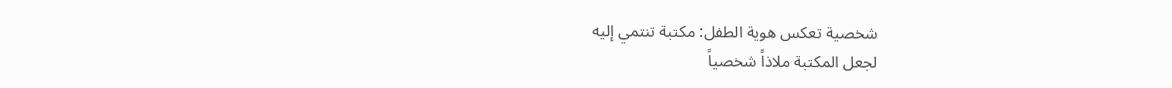شخصية تعكس هوية الطفل: مكتبة تنتمي إليه
لجعل المكتبة ملاذاً شخصياً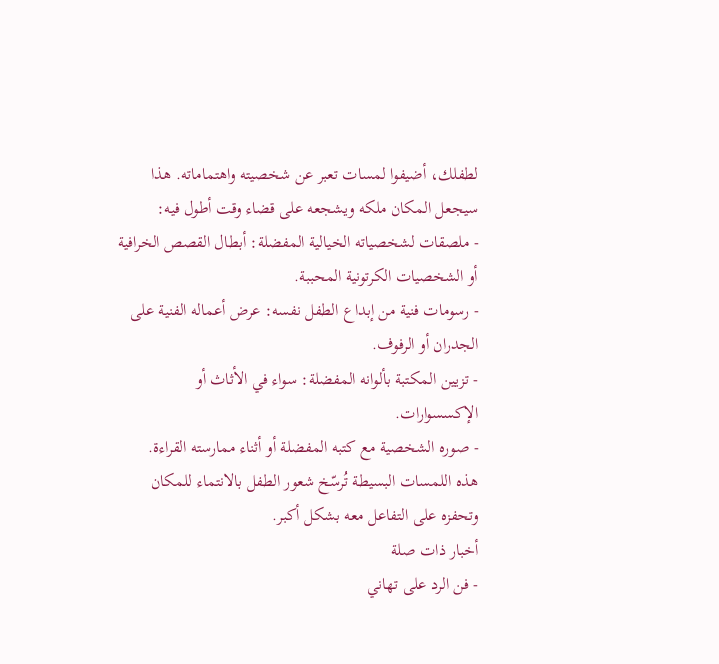لطفلك، أضيفوا لمسات تعبر عن شخصيته واهتماماته. هذا سيجعل المكان ملكه ويشجعه على قضاء وقت أطول فيه:
- ملصقات لشخصياته الخيالية المفضلة: أبطال القصص الخرافية أو الشخصيات الكرتونية المحببة.
- رسومات فنية من إبداع الطفل نفسه: عرض أعماله الفنية على الجدران أو الرفوف.
- تزيين المكتبة بألوانه المفضلة: سواء في الأثاث أو الإكسسوارات.
- صوره الشخصية مع كتبه المفضلة أو أثناء ممارسته القراءة.
هذه اللمسات البسيطة تُرسّخ شعور الطفل بالانتماء للمكان وتحفزه على التفاعل معه بشكل أكبر.
أخبار ذات صلة
- فن الرد على تهاني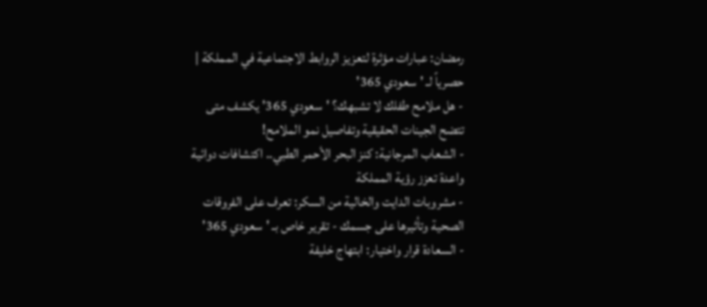رمضان: عبارات مؤثرة لتعزيز الروابط الاجتماعية في المملكة | حصرياً لـ 'سعودي 365'
- هل ملامح طفلك لا تشبهك؟ 'سعودي 365' يكشف متى تتضح الجينات الحقيقية وتفاصيل نمو الملامح!
- الشعاب المرجانية: كنز البحر الأحمر الطبي.. اكتشافات دوائية واعدة تعزز رؤية المملكة
- مشروبات الدايت والخالية من السكر: تعرف على الفروقات الصحية وتأثيرها على جسمك - تقرير خاص بـ 'سعودي 365'
- السعادة قرار واختيار: ابتهاج خليفة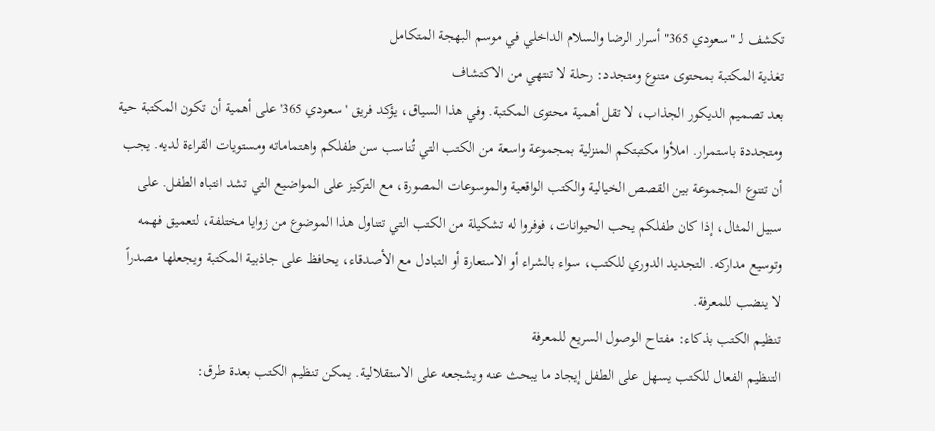تكشف لـ "سعودي 365" أسرار الرضا والسلام الداخلي في موسم البهجة المتكامل
تغذية المكتبة بمحتوى متنوع ومتجدد: رحلة لا تنتهي من الاكتشاف
بعد تصميم الديكور الجذاب، لا تقل أهمية محتوى المكتبة. وفي هذا السياق، يؤكد فريق 'سعودي 365' على أهمية أن تكون المكتبة حية ومتجددة باستمرار. املأوا مكتبتكم المنزلية بمجموعة واسعة من الكتب التي تُناسب سن طفلكم واهتماماته ومستويات القراءة لديه. يجب أن تتنوع المجموعة بين القصص الخيالية والكتب الواقعية والموسوعات المصورة، مع التركيز على المواضيع التي تشد انتباه الطفل. على سبيل المثال، إذا كان طفلكم يحب الحيوانات، فوفروا له تشكيلة من الكتب التي تتناول هذا الموضوع من زوايا مختلفة، لتعميق فهمه وتوسيع مداركه. التجديد الدوري للكتب، سواء بالشراء أو الاستعارة أو التبادل مع الأصدقاء، يحافظ على جاذبية المكتبة ويجعلها مصدراً لا ينضب للمعرفة.
تنظيم الكتب بذكاء: مفتاح الوصول السريع للمعرفة
التنظيم الفعال للكتب يسهل على الطفل إيجاد ما يبحث عنه ويشجعه على الاستقلالية. يمكن تنظيم الكتب بعدة طرق: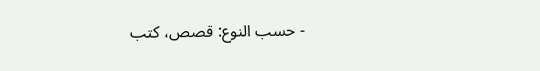- حسب النوع: قصص، كتب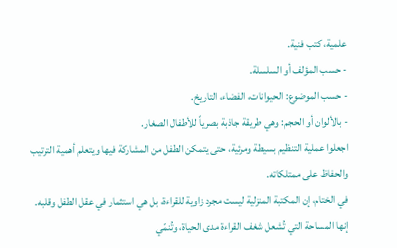علمية، كتب فنية.
- حسب المؤلف أو السلسلة.
- حسب الموضوع: الحيوانات، الفضاء، التاريخ.
- بالألوان أو الحجم: وهي طريقة جاذبة بصرياً للأطفال الصغار.
اجعلوا عملية التنظيم بسيطة ومرئية، حتى يتمكن الطفل من المشاركة فيها ويتعلم أهمية الترتيب والحفاظ على ممتلكاته.
في الختام، إن المكتبة المنزلية ليست مجرد زاوية للقراءة، بل هي استثمار في عقل الطفل وقلبه. إنها المساحة التي تُشعل شغف القراءة مدى الحياة، وتُنمّي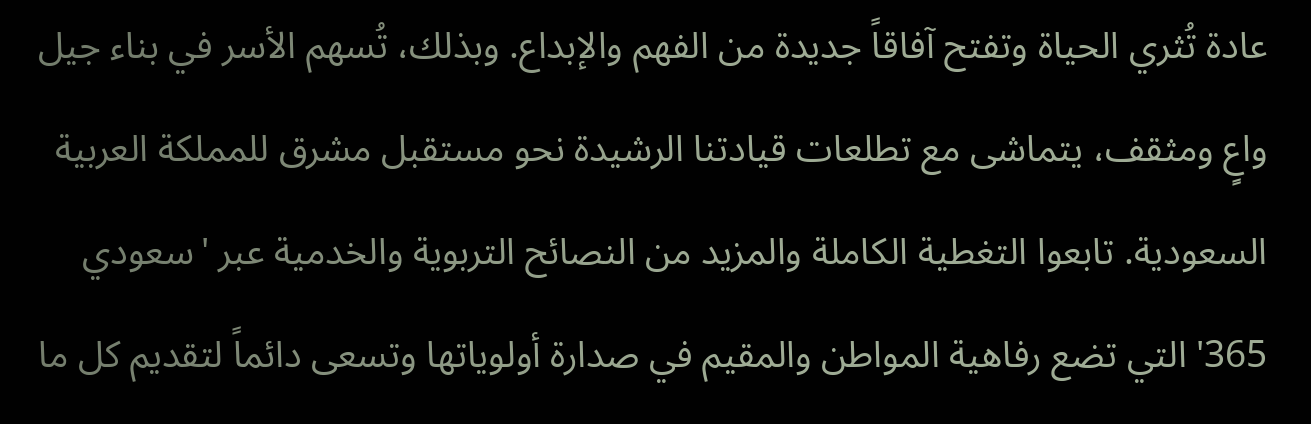عادة تُثري الحياة وتفتح آفاقاً جديدة من الفهم والإبداع. وبذلك، تُسهم الأسر في بناء جيل واعٍ ومثقف، يتماشى مع تطلعات قيادتنا الرشيدة نحو مستقبل مشرق للمملكة العربية السعودية. تابعوا التغطية الكاملة والمزيد من النصائح التربوية والخدمية عبر 'سعودي 365' التي تضع رفاهية المواطن والمقيم في صدارة أولوياتها وتسعى دائماً لتقديم كل ما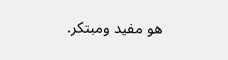هو مفيد ومبتكر.